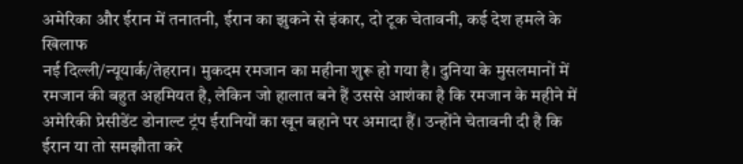अमेरिका और ईरान में तनातनी, ईरान का झुकने से इंकार, दो टूक चेतावनी, कई देश हमले के खिलाफ
नई दिल्ली/न्यूयार्क/तेहरान। मुकदम रमजान का महीना शुरू हो गया है। दुनिया के मुसलमानों में रमजान की बहुत अहमियत है, लेकिन जो हालात बने हैं उससे आशंका है कि रमजान के महीने में अमेरिकी प्रेसीडेंट डोनाल्ट ट्रंप ईरानियों का खून बहाने पर अमादा हैं। उन्होंने चेतावनी दी है कि ईरान या तो समझौता करे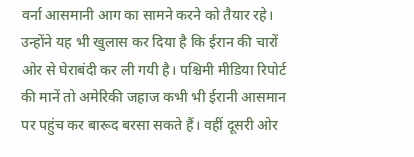वर्ना आसमानी आग का सामने करने को तैयार रहे। उन्होंने यह भी खुलास कर दिया है कि ईरान की चारों ओर से घेराबंदी कर ली गयी है। पश्चिमी मीडिया रिपोर्ट की मानें तो अमेरिकी जहाज कभी भी ईरानी आसमान पर पहुंच कर बारूद बरसा सकते हैं। वहीं दूसरी ओर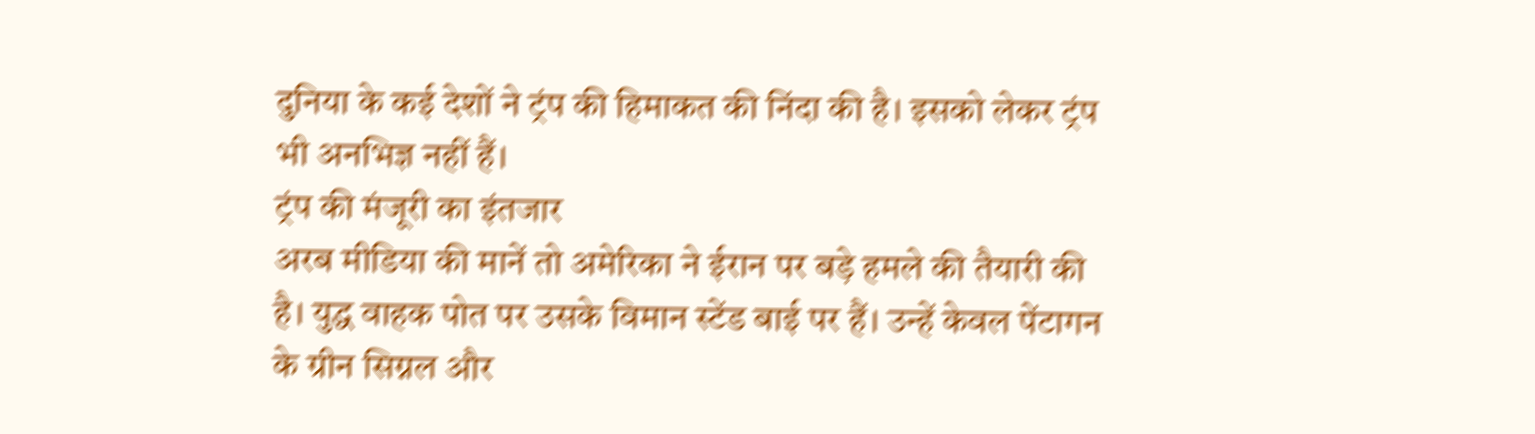दुनिया के कई देशों ने ट्रंप की हिमाकत की निंदा की है। इसको लेकर ट्रंप भी अनभिज्ञ नहीं हैं।
ट्रंप की मंजूरी का इंतजार
अरब मीडिया की मानें तो अमेरिका ने ईरान पर बड़े हमले की तैयारी की है। युद्ध वाहक पोत पर उसके विमान स्टेंड बाई पर हैं। उन्हें केवल पेंटागन के ग्रीन सिग्नल और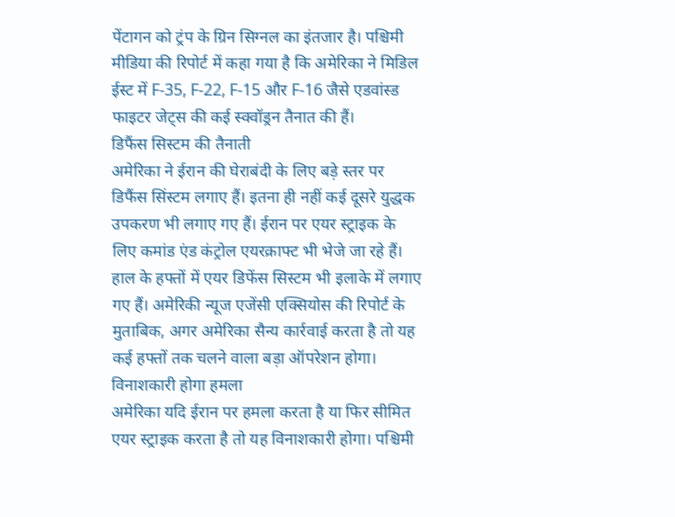पेंटागन को ट्रंप के ग्रिन सिग्नल का इंतजार है। पश्चिमी मीडिया की रिपोर्ट में कहा गया है कि अमेरिका ने मिडिल ईस्ट में F-35, F-22, F-15 और F-16 जैसे एडवांस्ड फाइटर जेट्स की कई स्क्वॉड्रन तैनात की हैं।
डिफैंस सिस्टम की तैनाती
अमेरिका ने ईरान की घेराबंदी के लिए बड़े स्तर पर डिफैंस सिंस्टम लगाए हैं। इतना ही नहीं कई दूसरे युद्धक उपकरण भी लगाए गए हैं। ईरान पर एयर स्ट्राइक के लिए कमांड एंड कंट्रोल एयरक्राफ्ट भी भेजे जा रहे हैं। हाल के हफ्तों में एयर डिफेंस सिस्टम भी इलाके में लगाए गए हैं। अमेरिकी न्यूज एजेंसी एक्सियोस की रिपोर्ट के मुताबिक, अगर अमेरिका सैन्य कार्रवाई करता है तो यह कई हफ्तों तक चलने वाला बड़ा ऑपरेशन होगा।
विनाशकारी होगा हमला
अमेरिका यदि ईरान पर हमला करता है या फिर सीमित एयर स्ट्राइक करता है तो यह विनाशकारी होगा। पश्चिमी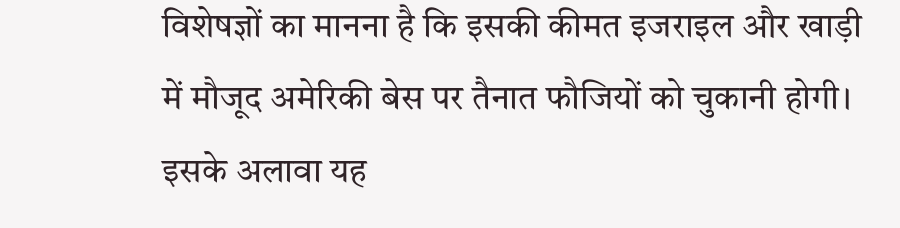विशेषज्ञों का मानना है कि इसकी कीमत इजराइल और खाड़ी में मौजूद अमेरिकी बेस पर तैनात फौजियों को चुकानी होगी। इसके अलावा यह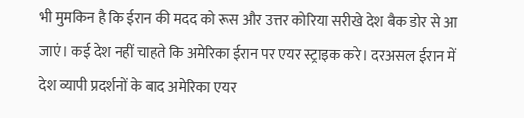भी मुमकिन है कि ईरान की मदद को रूस और उत्तर कोरिया सरीखे देश बैक डोर से आ जाएं। कई देश नहीं चाहते कि अमेरिका ईरान पर एयर स्ट्राइक करे। दरअसल ईरान में देश व्यापी प्रदर्शनों के बाद अमेरिका एयर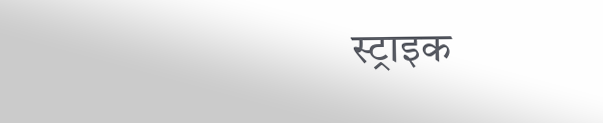स्ट्राइक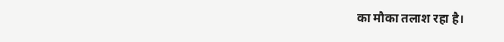का मौका तलाश रहा है।